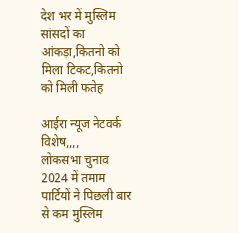देश भर में मुस्लिम सांसदों का आंकड़ा,कितनो को मिला टिकट,कितनो को मिली फतेह

आईरा न्यूज नेटवर्क विशेष,,,,
लोकसभा चुनाव 2024 में तमाम पार्टियों ने पिछली बार से कम मुस्लिम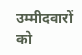उम्मीदवारों को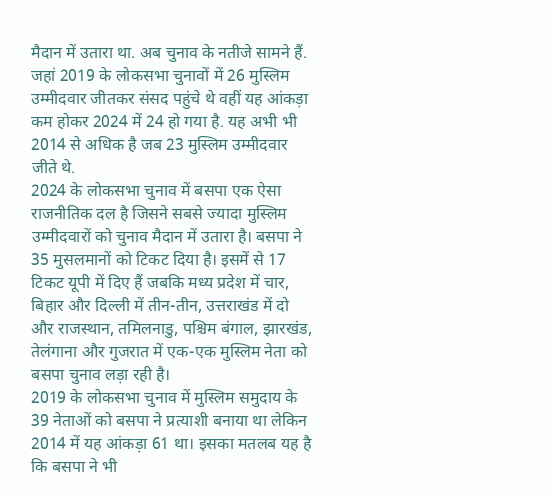मैदान में उतारा था. अब चुनाव के नतीजे सामने हैं. जहां 2019 के लोकसभा चुनावों में 26 मुस्लिम उम्मीदवार जीतकर संसद पहुंचे थे वहीं यह आंकड़ा कम होकर 2024 में 24 हो गया है. यह अभी भी 2014 से अधिक है जब 23 मुस्लिम उम्मीदवार जीते थे.
2024 के लोकसभा चुनाव में बसपा एक ऐसा राजनीतिक दल है जिसने सबसे ज्यादा मुस्लिम उम्मीदवारों को चुनाव मैदान में उतारा है। बसपा ने 35 मुसलमानों को टिकट दिया है। इसमें से 17 टिकट यूपी में दिए हैं जबकि मध्य प्रदेश में चार, बिहार और दिल्ली में तीन-तीन, उत्तराखंड में दो और राजस्थान, तमिलनाडु, पश्चिम बंगाल, झारखंड, तेलंगाना और गुजरात में एक-एक मुस्लिम नेता को बसपा चुनाव लड़ा रही है।
2019 के लोकसभा चुनाव में मुस्लिम समुदाय के 39 नेताओं को बसपा ने प्रत्याशी बनाया था लेकिन 2014 में यह आंकड़ा 61 था। इसका मतलब यह है कि बसपा ने भी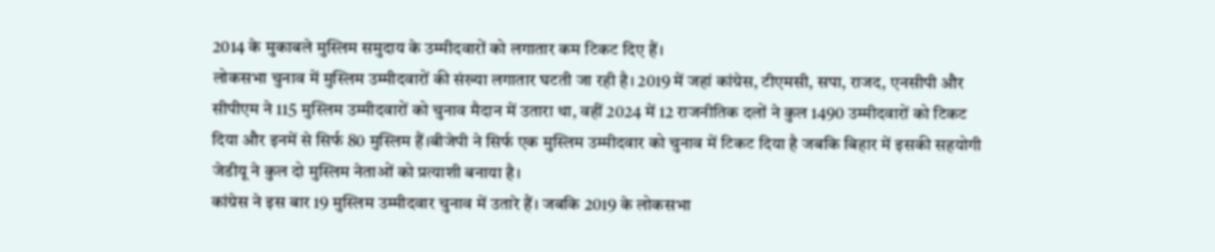2014 के मुकाबले मुस्लिम समुदाय के उम्मीदवारों को लगातार कम टिकट दिए हैं।
लोकसभा चुनाव में मुस्लिम उम्मीदवारों की संख्या लगातार घटती जा रही है। 2019 में जहां कांग्रेस, टीएमसी, सपा, राजद, एनसीपी और सीपीएम ने 115 मुस्लिम उम्मीदवारों को चुनाव मैदान में उतारा था, वहीं 2024 में 12 राजनीतिक दलों ने कुल 1490 उम्मीदवारों को टिकट दिया और इनमें से सिर्फ 80 मुस्लिम हैं।बीजेपी ने सिर्फ एक मुस्लिम उम्मीदवार को चुनाव में टिकट दिया है जबकि बिहार में इसकी सहयोगी जेडीयू ने कुल दो मुस्लिम नेताओं को प्रत्याशी बनाया है।
कांग्रेस ने इस बार 19 मुस्लिम उम्मीदवार चुनाव में उतारे हैं। जबकि 2019 के लोकसभा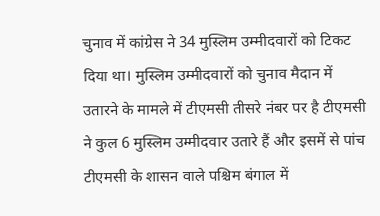चुनाव में कांग्रेस ने 34 मुस्लिम उम्मीदवारों को टिकट दिया था। मुस्लिम उम्मीदवारों को चुनाव मैदान में उतारने के मामले में टीएमसी तीसरे नंबर पर है टीएमसी ने कुल 6 मुस्लिम उम्मीदवार उतारे हैं और इसमें से पांच टीएमसी के शासन वाले पश्चिम बंगाल में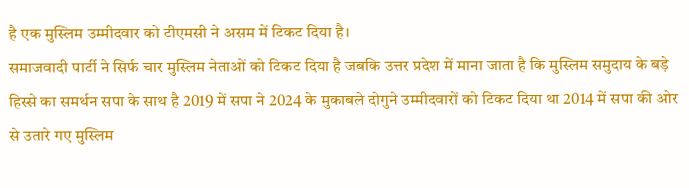है एक मुस्लिम उम्मीदवार को टीएमसी ने असम में टिकट दिया है।
समाजवादी पार्टी ने सिर्फ चार मुस्लिम नेताओं को टिकट दिया है जबकि उत्तर प्रदेश में माना जाता है कि मुस्लिम समुदाय के बड़े हिस्से का समर्थन सपा के साथ है 2019 में सपा ने 2024 के मुकाबले दोगुने उम्मीदवारों को टिकट दिया था 2014 में सपा की ओर से उतारे गए मुस्लिम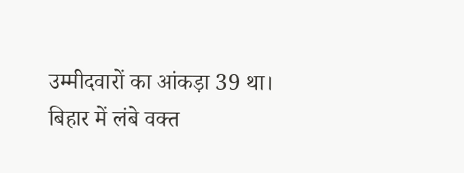उम्मीदवारों का आंकड़ा 39 था।
बिहार में लंबे वक्त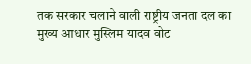तक सरकार चलाने वाली राष्ट्रीय जनता दल का मुख्य आधार मुस्लिम यादव वोट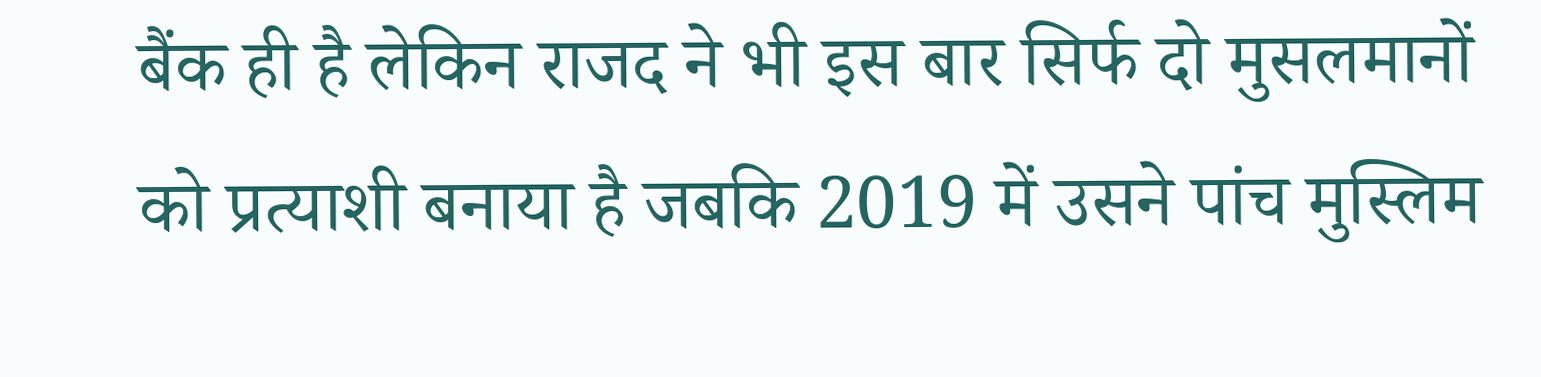बैंक ही है लेकिन राजद ने भी इस बार सिर्फ दो मुसलमानों को प्रत्याशी बनाया है जबकि 2019 में उसने पांच मुस्लिम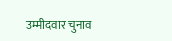उम्मीदवार चुनाव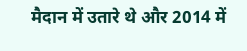मैदान में उतारे थे और 2014 में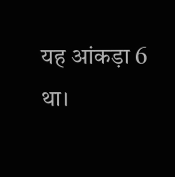यह आंकड़ा 6 था।